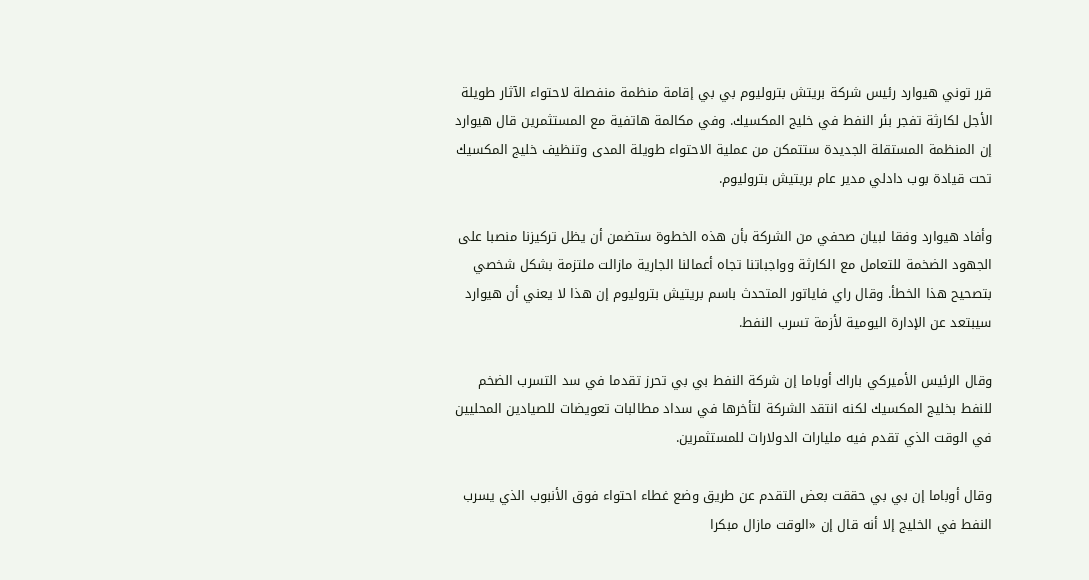قرر توني هيوارد رئيس شركة بريتش بتروليوم بي بي إقامة منظمة منفصلة لاحتواء الآثار طويلة الأجل لكارثة تفجر بئر النفط في خليج المكسيك. وفي مكالمة هاتفية مع المستثمرين قال هيوارد إن المنظمة المستقلة الجديدة ستتمكن من عملية الاحتواء طويلة المدى وتنظيف خليج المكسيك تحت قيادة بوب دادلي مدير عام بريتيش بتروليوم.

وأفاد هيوارد وفقا لبيان صحفي من الشركة بأن هذه الخطوة ستضمن أن يظل تركيزنا منصبا على الجهود الضخمة للتعامل مع الكارثة وواجباتنا تجاه أعمالنا الجارية مازالت ملتزمة بشكل شخصي بتصحيح هذا الخطأ. وقال راي فاياتور المتحدث باسم بريتيش بتروليوم إن هذا لا يعني أن هيوارد سيبتعد عن الإدارة اليومية لأزمة تسرب النفط.

وقال الرئيس الأميركي باراك أوباما إن شركة النفط بي بي تحرز تقدما في سد التسرب الضخم للنفط بخليج المكسيك لكنه انتقد الشركة لتأخرها في سداد مطالبات تعويضات للصيادين المحليين في الوقت الذي تقدم فيه مليارات الدولارات للمستثمرين.

وقال أوباما إن بي بي حققت بعض التقدم عن طريق وضع غطاء احتواء فوق الأنبوب الذي يسرب النفط في الخليج إلا أنه قال إن «الوقت مازال مبكرا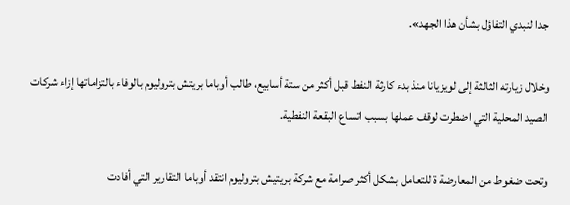جدا لنبدي التفاؤل بشأن هذا الجهد».

وخلال زيارته الثالثة إلى لويزيانا منذ بدء كارثة النفط قبل أكثر من ستة أسابيع، طالب أوباما بريتش بتروليوم بالوفاء بالتزاماتها إزاء شركات الصيد المحلية التي اضطرت لوقف عملها بسبب اتساع البقعة النفطية.

وتحت ضغوط من المعارضة ة للتعامل بشكل أكثر صرامة مع شركة بريتيش بتروليوم انتقد أوباما التقارير التي أفادت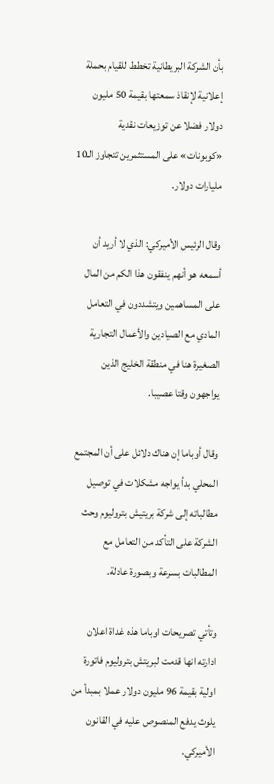بأن الشركة البريطانية تخطط للقيام بحملة إعلانية لإنقاذ سمعتها بقيمة 50 مليون دولار فضلا عن توزيعات نقدية «كوبونات» على المستثمرين تتجاوز الـ10 مليارات دولار.

وقال الرئيس الأميركي: الذي لا أريد أن أسمعه هو أنهم ينفقون هذا الكم من المال على المساهمين ويتشددون في التعامل المادي مع الصيادين والأعمال التجارية الصغيرة هنا في منطقة الخليج الذين يواجهون وقتا عصيبا.

وقال أوباما إن هناك دلائل على أن المجتمع المحلي بدأ يواجه مشكلات في توصيل مطالباته إلى شركة بريتيش بتروليوم وحث الشركة على التأكد من التعامل مع المطالبات بسرعة وبصورة عادلة.

وتأتي تصريحات اوباما هذه غداة اعلان ادارته انها قدمت لبريتش بتروليوم فاتورة اولية بقيمة 96 مليون دولار عملا بمبدأ من يلوث يدفع المنصوص عليه في القانون الأميركي.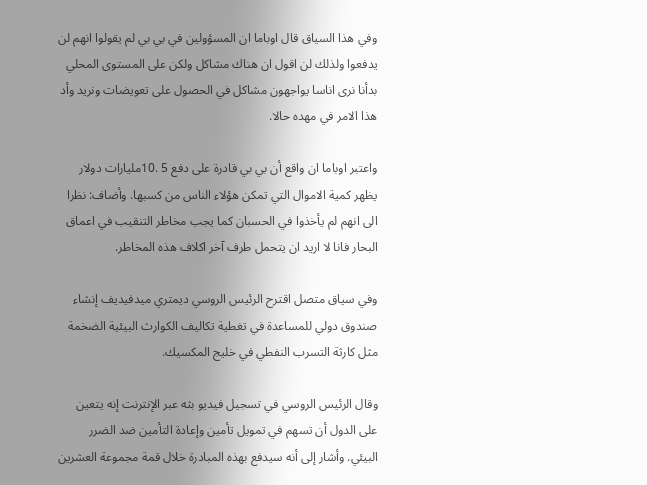وفي هذا السياق قال اوباما ان المسؤولين في بي بي لم يقولوا انهم لن يدفعوا ولذلك لن اقول ان هناك مشاكل ولكن على المستوى المحلي بدأنا نرى اناسا يواجهون مشاكل في الحصول على تعويضات ونريد وأد هذا الامر في مهده حالا.

واعتبر اوباما ان واقع أن بي بي قادرة على دفع 5 .10مليارات دولار يظهر كمية الاموال التي تمكن هؤلاء الناس من كسبها. وأضاف: نظرا الى انهم لم يأخذوا في الحسبان كما يجب مخاطر التنقيب في اعماق البحار فانا لا اريد ان يتحمل طرف آخر اكلاف هذه المخاطر.

وفي سياق متصل اقترح الرئيس الروسي ديمتري ميدفيديف إنشاء صندوق دولي للمساعدة في تغطية تكاليف الكوارث البيئية الضخمة مثل كارثة التسرب النفطي في خليج المكسيك.

وقال الرئيس الروسي في تسجيل فيديو بثه عبر الإنترنت إنه يتعين على الدول أن تسهم في تمويل تأمين وإعادة التأمين ضد الضرر البيئي. وأشار إلى أنه سيدفع بهذه المبادرة خلال قمة مجموعة العشرين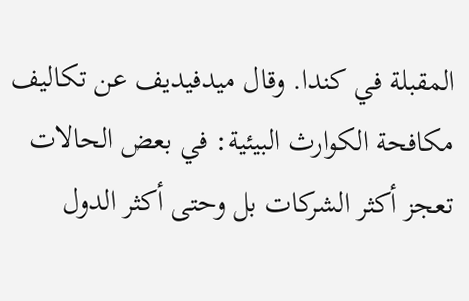المقبلة في كندا. وقال ميدفيديف عن تكاليف مكافحة الكوارث البيئية: في بعض الحالات تعجز أكثر الشركات بل وحتى أكثر الدول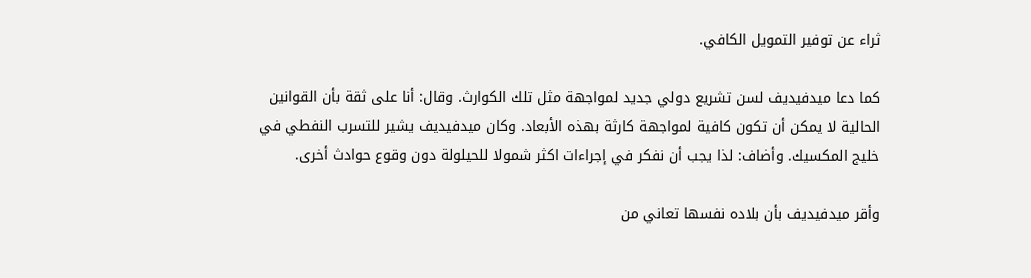ثراء عن توفير التمويل الكافي.

كما دعا ميدفيديف لسن تشريع دولي جديد لمواجهة مثل تلك الكوارث. وقال: أنا على ثقة بأن القوانين الحالية لا يمكن أن تكون كافية لمواجهة كارثة بهذه الأبعاد. وكان ميدفيديف يشير للتسرب النفطي في خليج المكسيك. وأضاف: لذا يجب أن نفكر في إجراءات اكثر شمولا للحيلولة دون وقوع حوادث أخرى.

وأقر ميدفيديف بأن بلاده نفسها تعاني من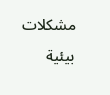مشكلات بيئية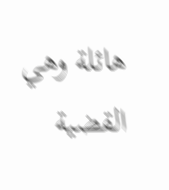هائلة وهي القضية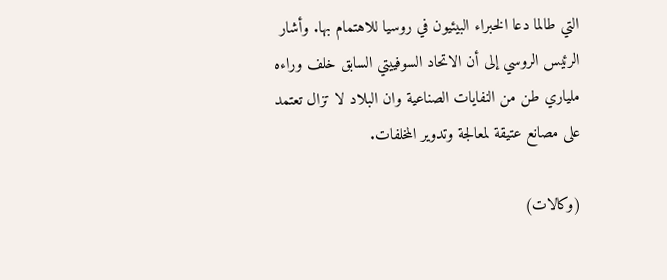التي طالما دعا الخبراء البيئيون في روسيا للاهتمام بها. وأشار الرئيس الروسي إلى أن الاتحاد السوفييتي السابق خلف وراءه ملياري طن من النفايات الصناعية وان البلاد لا تزال تعتمد على مصانع عتيقة لمعالجة وتدوير المخلفات.

(وكالات)